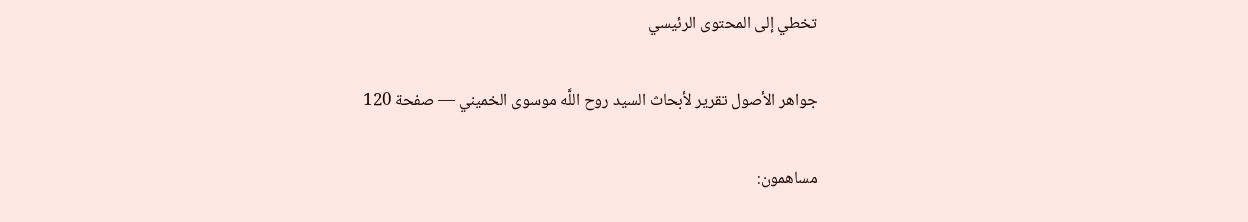تخطي إلى المحتوى الرئيسي

جواهر الأصول تقرير لأبحاث السيد روح اللَّه موسوى الخميني — صفحة 120

مساهمون: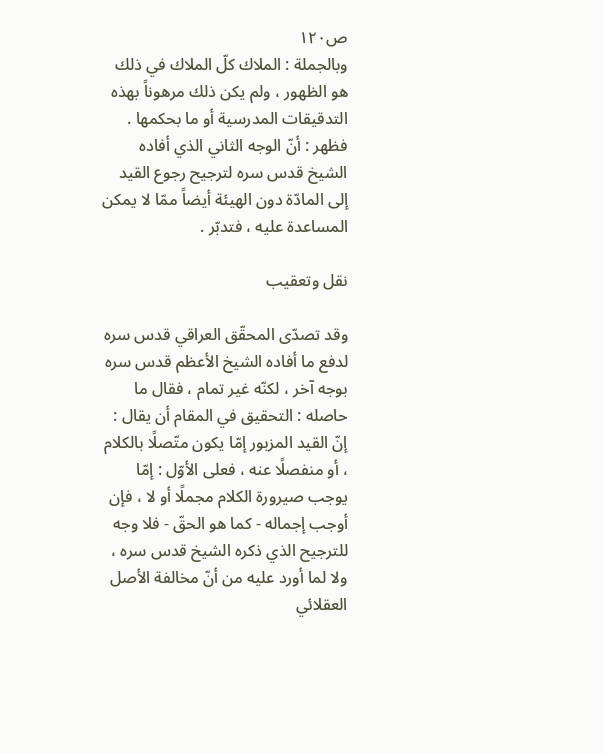ص١٢٠
وبالجملة : الملاك كلّ الملاك في ذلك هو الظهور ، ولم يكن ذلك مرهوناً بهذه التدقيقات المدرسية أو ما بحكمها . فظهر : أنّ الوجه الثاني الذي أفاده الشيخ قدس سره لترجيح رجوع القيد إلى المادّة دون الهيئة أيضاً ممّا لا يمكن المساعدة عليه ، فتدبّر .

نقل وتعقيب

وقد تصدّى المحقّق العراقي قدس سره لدفع ما أفاده الشيخ الأعظم قدس سره بوجه آخر ، لكنّه غير تمام ، فقال ما حاصله : التحقيق في المقام أن يقال : إنّ القيد المزبور إمّا يكون متّصلًا بالكلام ، أو منفصلًا عنه ، فعلى الأوّل : إمّا يوجب صيرورة الكلام مجملًا أو لا ، فإن أوجب إجماله - كما هو الحقّ - فلا وجه للترجيح الذي ذكره الشيخ قدس سره ، ولا لما أورد عليه من أنّ مخالفة الأصل العقلائي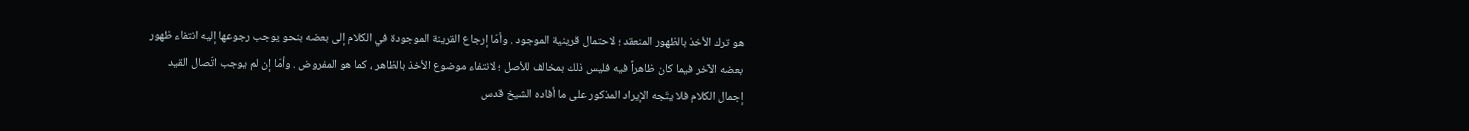هو ترك الأخذ بالظهور المنعقد ؛ لاحتمال قرينية الموجود . وأمّا إرجاع القرينة الموجودة في الكلام إلى بعضه بنحو يوجب رجوعها إليه انتفاء ظهور بعضه الآخر فيما كان ظاهراً فيه فليس ذلك بمخالف للأصل ؛ لانتفاء موضوع الأخذ بالظاهر ، كما هو المفروض . وأمّا إن لم يوجب اتّصال القيد إجمال الكلام فلا يتّجه الإيراد المذكور على ما أفاده الشيخ قدس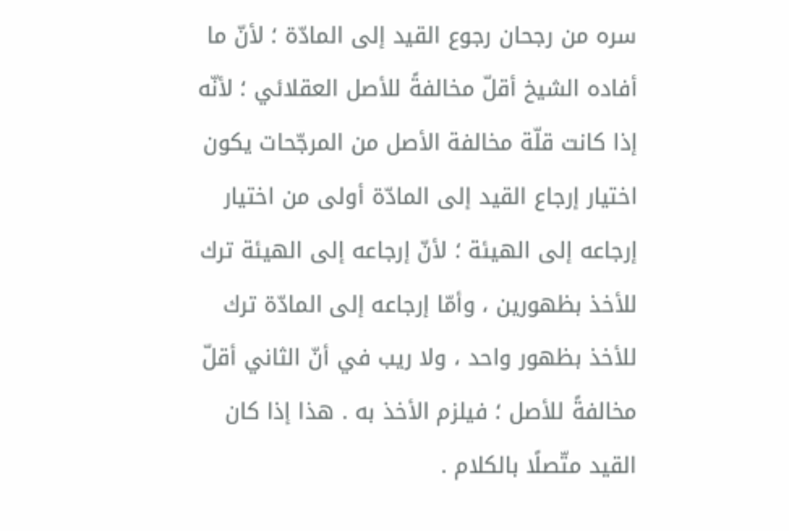سره من رجحان رجوع القيد إلى المادّة ؛ لأنّ ما أفاده الشيخ أقلّ مخالفةً للأصل العقلائي ؛ لأنّه إذا كانت قلّة مخالفة الأصل من المرجّحات يكون اختيار إرجاع القيد إلى المادّة أولى من اختيار إرجاعه إلى الهيئة ؛ لأنّ إرجاعه إلى الهيئة ترك للأخذ بظهورين ، وأمّا إرجاعه إلى المادّة ترك للأخذ بظهور واحد ، ولا ريب في أنّ الثاني أقلّ مخالفةً للأصل ؛ فيلزم الأخذ به . هذا إذا كان القيد متّصلًا بالكلام .